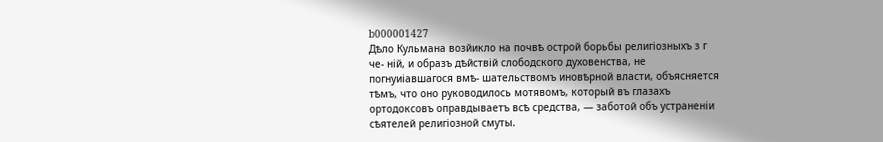b000001427
Дѣло Кульмана возйикло на почвѣ острой борьбы религіозныхъ з г че- ній, и образъ дѣйствій слободского духовенства, не погнуиіавшагося вмѣ- шательствомъ иновѣрной власти, объясняется тѣмъ, что оно руководилось мотявомъ, который въ глазахъ ортодоксовъ оправдываетъ всѣ средства, — заботой объ устраненіи сѣятелей религіозной смуты.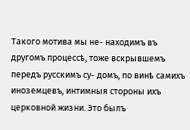Такого мотива мы не- находимъ въ другомъ процессѣ, тоже вскрывшемъ передъ русскимъ су- домъ, по винѣ самихъ иноземцевъ, интимныя стороны ихъ церковной жизни. Это былъ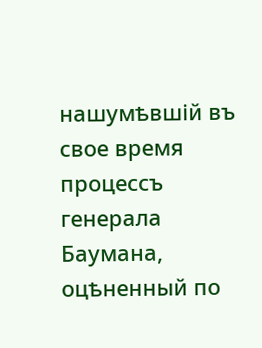нашумѣвшій въ свое время процессъ генерала Баумана, оцѣненный по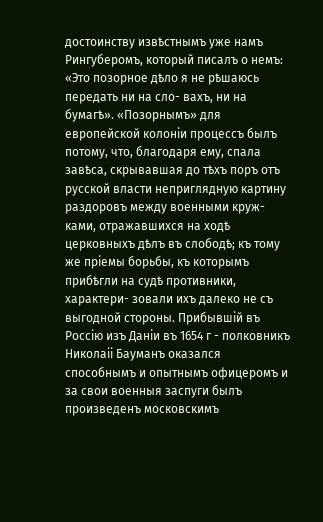достоинству извѣстнымъ уже намъ Рингуберомъ, который писалъ о немъ: «Это позорное дѣло я не рѣшаюсь передать ни на сло- вахъ, ни на бумагѣ». «Позорнымъ» для европейской колоніи процессъ былъ потому, что, благодаря ему, спала завѣса, скрывавшая до тѣхъ поръ отъ русской власти неприглядную картину раздоровъ между военными круж- ками, отражавшихся на ходѣ церковныхъ дѣлъ въ слободѣ; къ тому же пріемы борьбы, къ которымъ прибѣгли на судѣ противники, характери- зовали ихъ далеко не съ выгодной стороны. Прибывшій въ Россію изъ Даніи въ 1654 г - полковникъ Николаіі Бауманъ оказался способнымъ и опытнымъ офицеромъ и за свои военныя заспуги былъ произведенъ московскимъ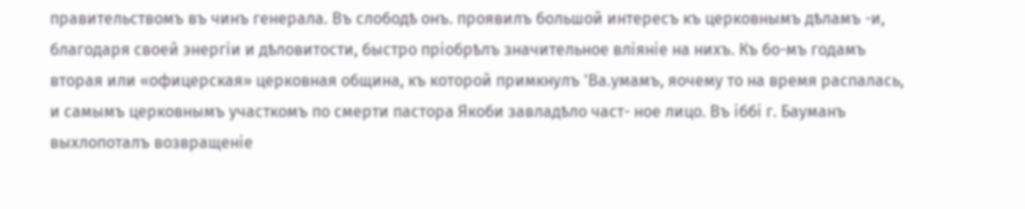правительствомъ въ чинъ генерала. Въ слободѣ онъ. проявилъ большой интересъ къ церковнымъ дѣламъ -и, благодаря своей энергіи и дѣловитости, быстро пріобрѣлъ значительное вліяніе на нихъ. Къ бо-мъ годамъ вторая или «офицерская» церковная община, къ которой примкнулъ 'Ва.умамъ, яочему то на время распалась, и самымъ церковнымъ участкомъ по смерти пастора Якоби завладѣло част- ное лицо. Въ іббі г. Бауманъ выхлопоталъ возвращеніе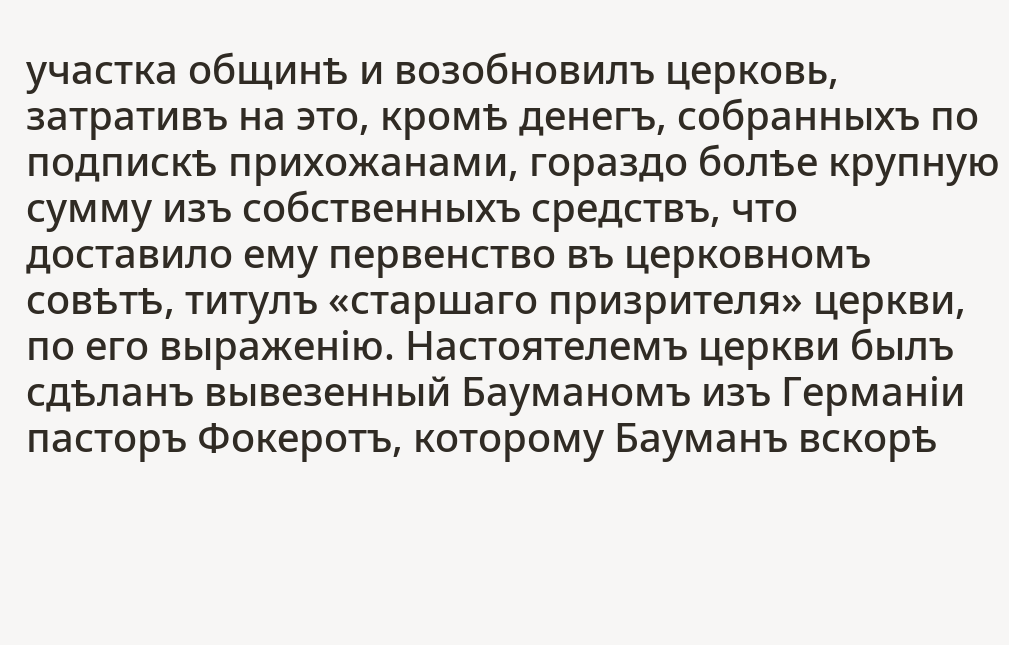участка общинѣ и возобновилъ церковь, затративъ на это, кромѣ денегъ, собранныхъ по подпискѣ прихожанами, гораздо болѣе крупную сумму изъ собственныхъ средствъ, что доставило ему первенство въ церковномъ совѣтѣ, титулъ «старшаго призрителя» церкви, по его выраженію. Настоятелемъ церкви былъ сдѣланъ вывезенный Бауманомъ изъ Германіи пасторъ Фокеротъ, которому Бауманъ вскорѣ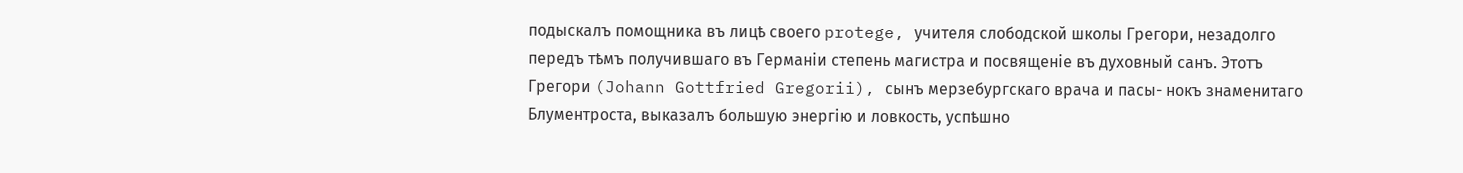подыскалъ помощника въ лицѣ своего protege, учителя слободской школы Грегори, незадолго передъ тѣмъ получившаго въ Германіи степень магистра и посвященіе въ духовный санъ. Этотъ Грегори (Johann Gottfried Gregorii), сынъ мерзебургскаго врача и пасы- нокъ знаменитаго Блументроста, выказалъ большую энергію и ловкость, успѣшно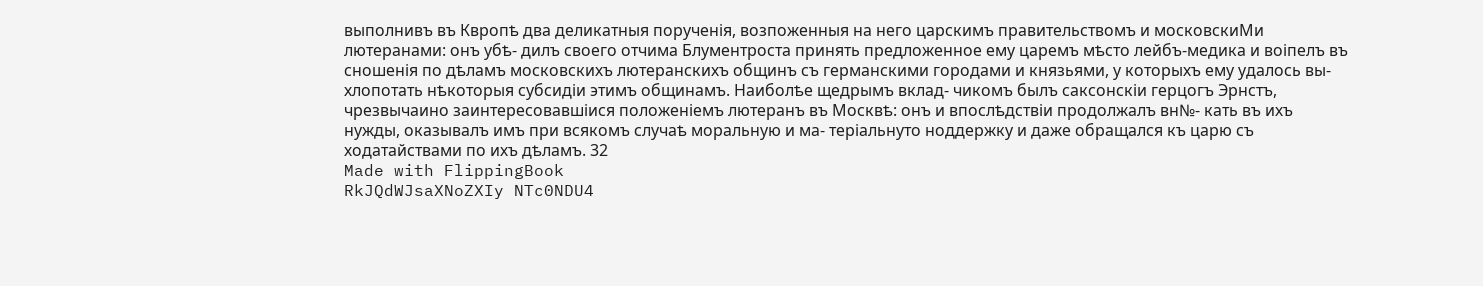выполнивъ въ Квропѣ два деликатныя порученія, возпоженныя на него царскимъ правительствомъ и московскиМи лютеранами: онъ убѣ- дилъ своего отчима Блументроста принять предложенное ему царемъ мѣсто лейбъ-медика и воіпелъ въ сношенія по дѣламъ московскихъ лютеранскихъ общинъ съ германскими городами и князьями, у которыхъ ему удалось вы- хлопотать нѣкоторыя субсидіи этимъ общинамъ. Наиболѣе щедрымъ вклад- чикомъ былъ саксонскіи герцогъ Эрнстъ, чрезвычаино заинтересовавшіися положеніемъ лютеранъ въ Москвѣ: онъ и впослѣдствіи продолжалъ вн№- кать въ ихъ нужды, оказывалъ имъ при всякомъ случаѣ моральную и ма- теріальнуто ноддержку и даже обращался къ царю съ ходатайствами по ихъ дѣламъ. 32
Made with FlippingBook
RkJQdWJsaXNoZXIy NTc0NDU4